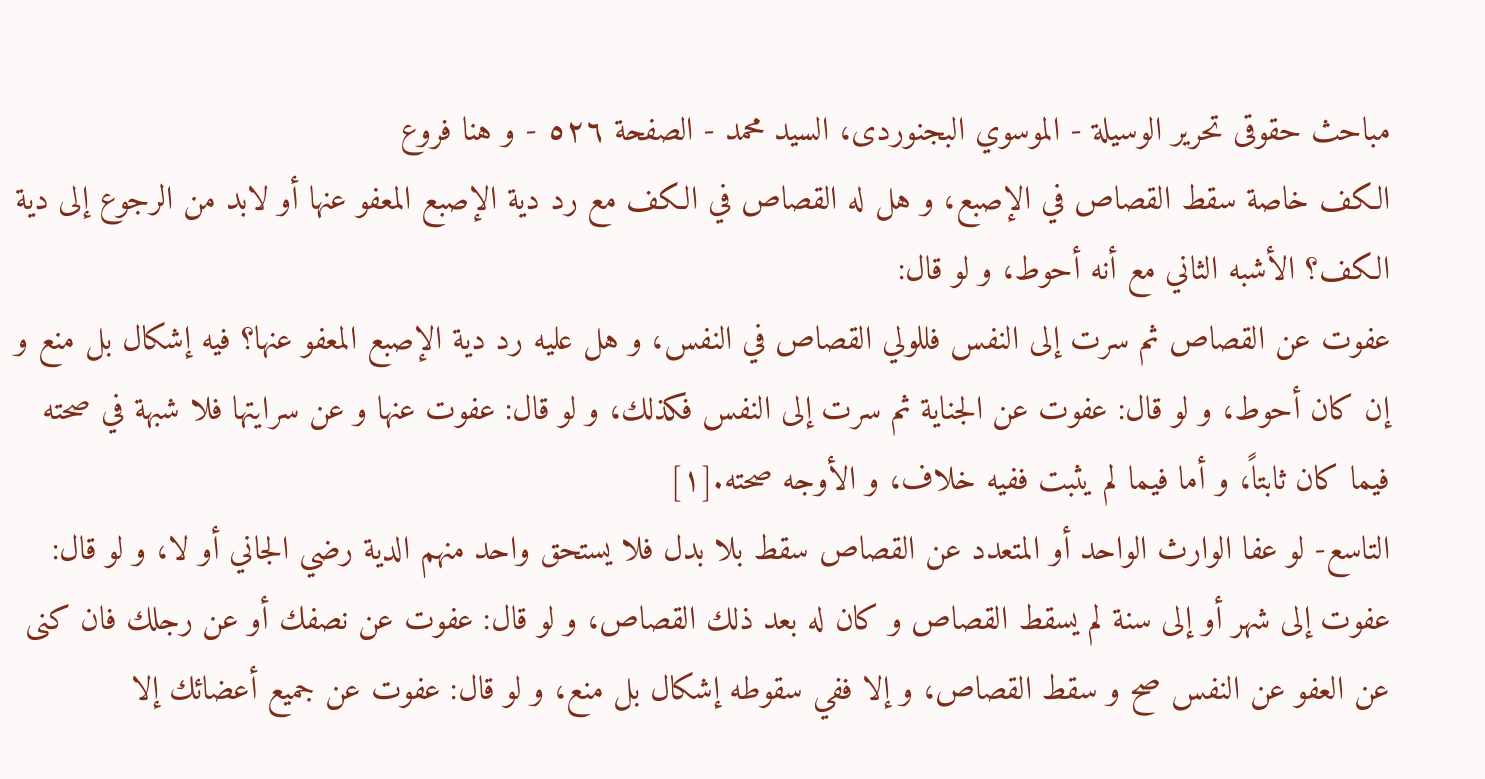مباحث حقوقى تحرير الوسيلة - الموسوي البجنوردى، السيد محمد - الصفحة ٥٢٦ - و هنا فروع
الكف خاصة سقط القصاص في الإصبع، و هل له القصاص في الكف مع رد دية الإصبع المعفو عنها أو لابد من الرجوع إلى دية الكف؟ الأشبه الثاني مع أنه أحوط، و لو قال:
عفوت عن القصاص ثم سرت إلى النفس فللولي القصاص في النفس، و هل عليه رد دية الإصبع المعفو عنها؟ فيه إشكال بل منع و إن كان أحوط، و لو قال: عفوت عن الجناية ثم سرت إلى النفس فكذلك، و لو قال: عفوت عنها و عن سرايتها فلا شبهة في صحته فيما كان ثابتاً، و أما فيما لم يثبت ففيه خلاف، و الأوجه صحته.[١]
التاسع- لو عفا الوارث الواحد أو المتعدد عن القصاص سقط بلا بدل فلا يستحق واحد منهم الدية رضي الجاني أو لا، و لو قال: عفوت إلى شهر أو إلى سنة لم يسقط القصاص و كان له بعد ذلك القصاص، و لو قال: عفوت عن نصفك أو عن رجلك فان كنى عن العفو عن النفس صح و سقط القصاص، و إلا ففي سقوطه إشكال بل منع، و لو قال: عفوت عن جميع أعضائك إلا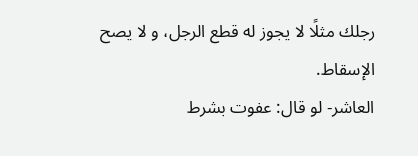رجلك مثلًا لا يجوز له قطع الرجل، و لا يصح الإسقاط.
العاشر- لو قال: عفوت بشرط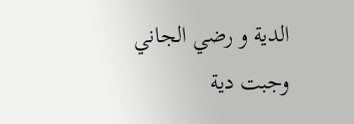الدية و رضي الجاني وجبت دية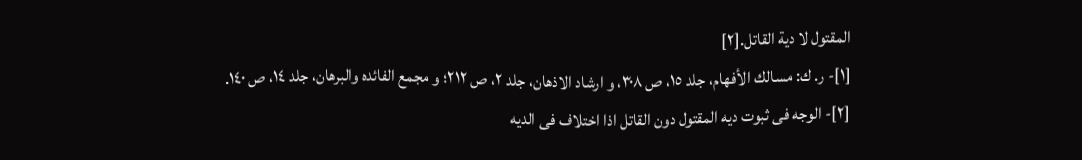المقتول لا دية القاتل.[٢]
[١]- ر. ك: مسالك الأفهام، جلد ١٥، ص ٣٠٨، و ارشاد الاذهان، جلد ٢، ص ٢١٢؛ و مجمع الفائده والبرهان، جلد ١٤، ص ١٤٠.
[٢]- الوجه فى ثبوت ديه المقتول دون القاتل اذا اختلاف فى الديه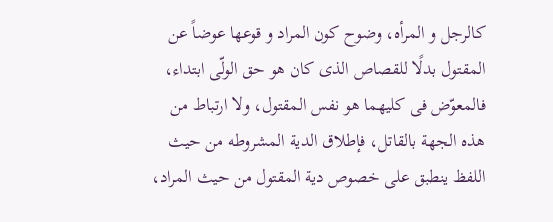كالرجل و المرأه، وضوح كون المراد و قوعها عوضاً عن المقتول بدلًا للقصاص الذى كان هو حق الولّى ابتداء، فالمعوّض فى كليهما هو نفس المقتول، ولا ارتباط من هذه الجهة بالقاتل، فإطلاق الدية المشروطه من حيث اللفظ ينطبق على خصوص دية المقتول من حيث المراد،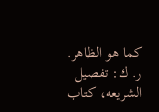كما هو الظاهر. ر. ك: تفصيل الشريعه، كتاب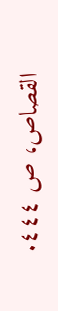القصاص، ص ٤٤٤.